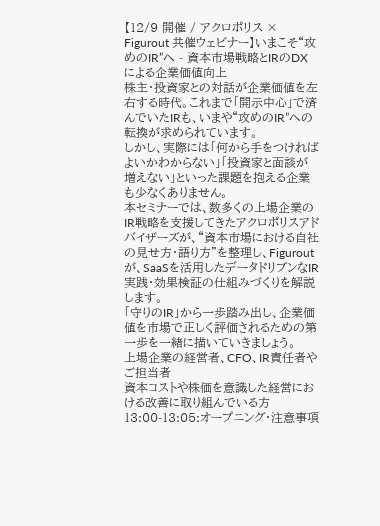【12/9 開催 / アクロポリス × Figurout 共催ウェビナー】いまこそ“攻めのIR”へ - 資本市場戦略とIRのDX による企業価値向上
株主・投資家との対話が企業価値を左右する時代。これまで「開示中心」で済んでいたIRも、いまや“攻めのIR”への転換が求められています。
しかし、実際には「何から手をつければよいかわからない」「投資家と面談が増えない」といった課題を抱える企業も少なくありません。
本セミナーでは、数多くの上場企業のIR戦略を支援してきたアクロポリスアドバイザーズが、“資本市場における自社の見せ方・語り方”を整理し、Figuroutが、SaaSを活用したデータドリブンなIR実践・効果検証の仕組みづくりを解説します。
「守りのIR」から一歩踏み出し、企業価値を市場で正しく評価されるための第一歩を一緒に描いていきましょう。
上場企業の経営者、CFO、IR責任者やご担当者
資本コストや株価を意識した経営における改善に取り組んでいる方
13:00-13:05:オープニング・注意事項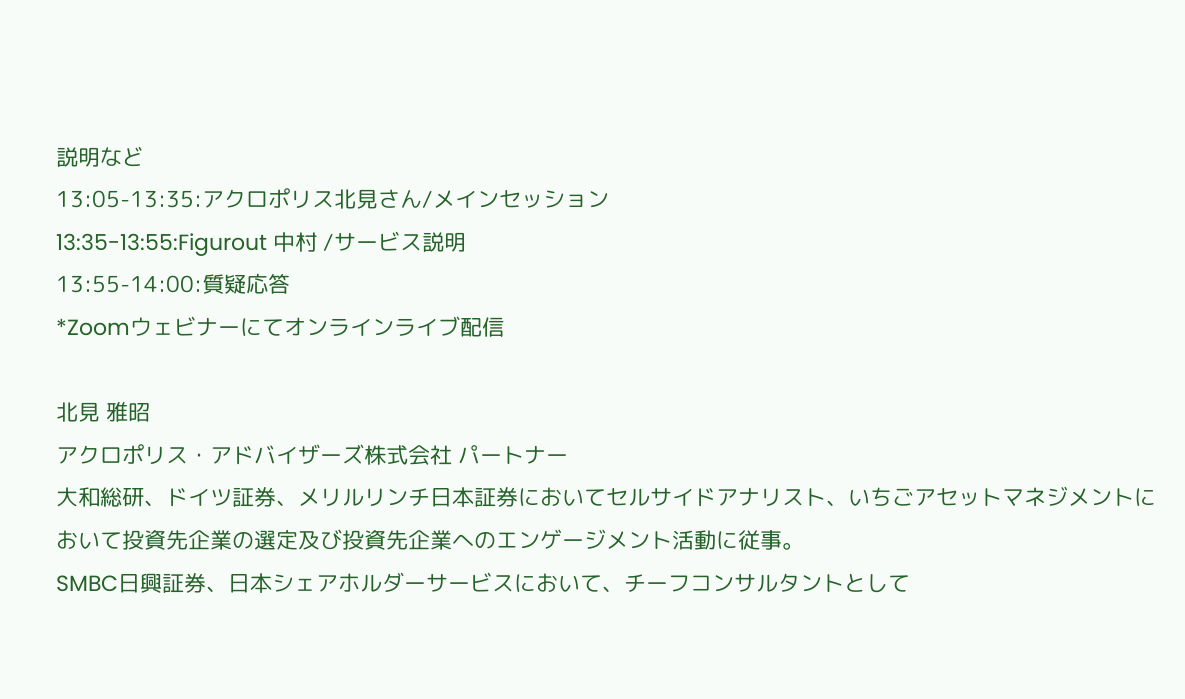説明など
13:05-13:35:アクロポリス北見さん/メインセッション
13:35-13:55:Figurout 中村 /サービス説明
13:55-14:00:質疑応答
*Zoomウェビナーにてオンラインライブ配信

北見 雅昭
アクロポリス・アドバイザーズ株式会社 パートナー
大和総研、ドイツ証券、メリルリンチ日本証券においてセルサイドアナリスト、いちごアセットマネジメントにおいて投資先企業の選定及び投資先企業へのエンゲージメント活動に従事。
SMBC日興証券、日本シェアホルダーサービスにおいて、チーフコンサルタントとして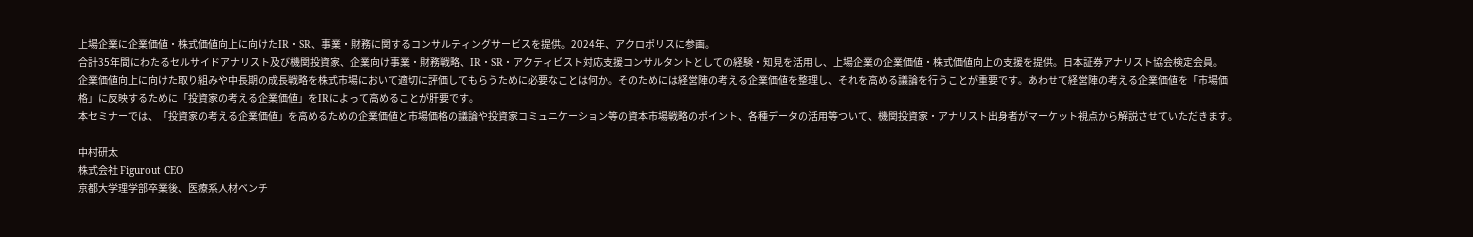上場企業に企業価値・株式価値向上に向けたIR・SR、事業・財務に関するコンサルティングサービスを提供。2024年、アクロポリスに参画。
合計35年間にわたるセルサイドアナリスト及び機関投資家、企業向け事業・財務戦略、IR・SR・アクティビスト対応支援コンサルタントとしての経験・知見を活用し、上場企業の企業価値・株式価値向上の支援を提供。日本証券アナリスト協会検定会員。
企業価値向上に向けた取り組みや中長期の成長戦略を株式市場において適切に評価してもらうために必要なことは何か。そのためには経営陣の考える企業価値を整理し、それを高める議論を行うことが重要です。あわせて経営陣の考える企業価値を「市場価格」に反映するために「投資家の考える企業価値」をIRによって高めることが肝要です。
本セミナーでは、「投資家の考える企業価値」を高めるための企業価値と市場価格の議論や投資家コミュニケーション等の資本市場戦略のポイント、各種データの活用等ついて、機関投資家・アナリスト出身者がマーケット視点から解説させていただきます。

中村研太
株式会社 Figurout CEO
京都大学理学部卒業後、医療系人材ベンチ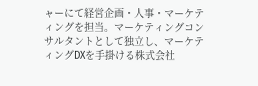ャーにて経営企画・人事・マーケティングを担当。マーケティングコンサルタントとして独立し、マーケティングDXを手掛ける株式会社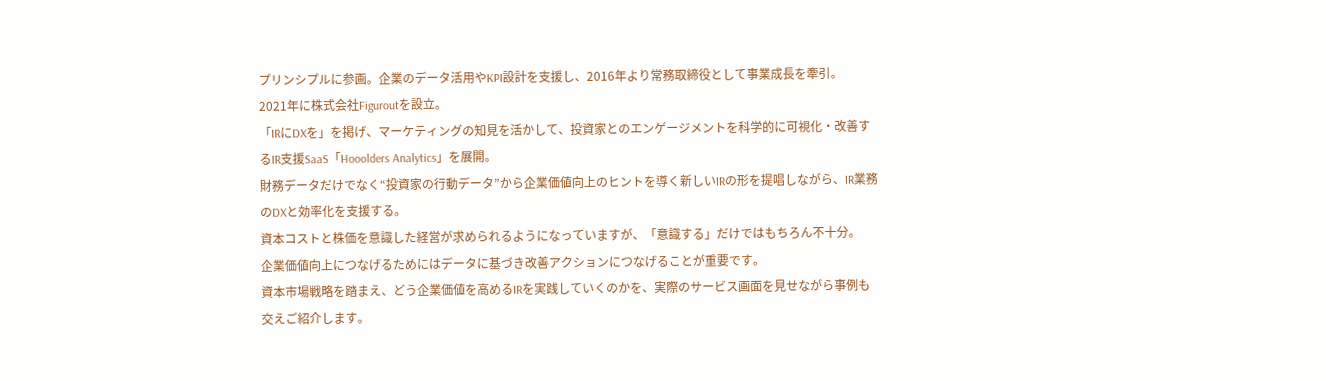プリンシプルに参画。企業のデータ活用やKPI設計を支援し、2016年より常務取締役として事業成長を牽引。
2021年に株式会社Figuroutを設立。
「IRにDXを」を掲げ、マーケティングの知見を活かして、投資家とのエンゲージメントを科学的に可視化・改善するIR支援SaaS「Hooolders Analytics」を展開。
財務データだけでなく“投資家の行動データ”から企業価値向上のヒントを導く新しいIRの形を提唱しながら、IR業務のDXと効率化を支援する。
資本コストと株価を意識した経営が求められるようになっていますが、「意識する」だけではもちろん不十分。
企業価値向上につなげるためにはデータに基づき改善アクションにつなげることが重要です。
資本市場戦略を踏まえ、どう企業価値を高めるIRを実践していくのかを、実際のサービス画面を見せながら事例も交えご紹介します。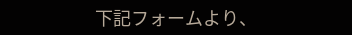下記フォームより、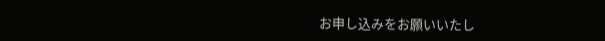お申し込みをお願いいたし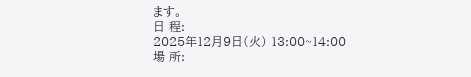ます。
日 程:
2025年12月9日(火) 13:00~14:00
場 所: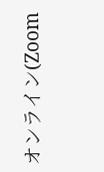オンライン(Zoom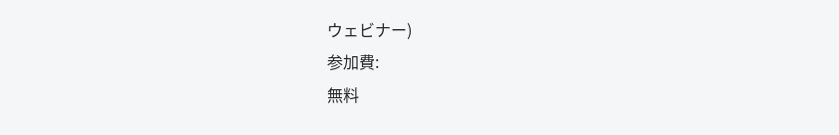ウェビナー)
参加費:
無料